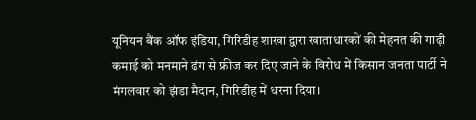यूनियन बैंक ऑफ इंडिया, गिरिडीह शाखा द्वारा खाताधारकों की मेहनत की गाढ़ी कमाई को मनमाने ढंग से फ्रीज कर दिए जाने के विरोध में किसान जनता पार्टी ने मंगलवार को झंडा मैदान, गिरिडीह में धरना दिया।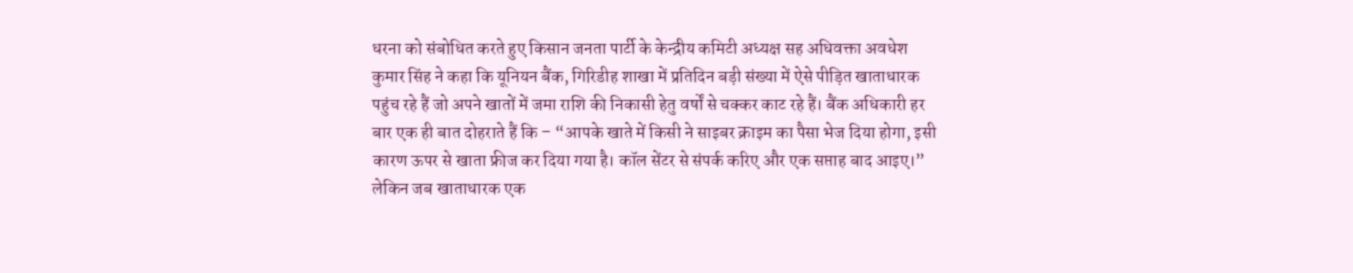धरना को संबोधित करते हुए किसान जनता पार्टी के केन्द्रीय कमिटी अध्यक्ष सह अधिवक्ता अवधेश कुमार सिंह ने कहा कि यूनियन बैंक, गिरिडीह शाखा में प्रतिदिन बड़ी संख्या में ऐसे पीड़ित खाताधारक पहुंच रहे हैं जो अपने खातों में जमा राशि की निकासी हेतु वर्षों से चक्कर काट रहे हैं। बैंक अधिकारी हर बार एक ही बात दोहराते हैं कि – “आपके खाते में किसी ने साइबर क्राइम का पैसा भेज दिया होगा, इसी कारण ऊपर से खाता फ्रीज कर दिया गया है। कॉल सेंटर से संपर्क करिए और एक सप्ताह बाद आइए।” लेकिन जब खाताधारक एक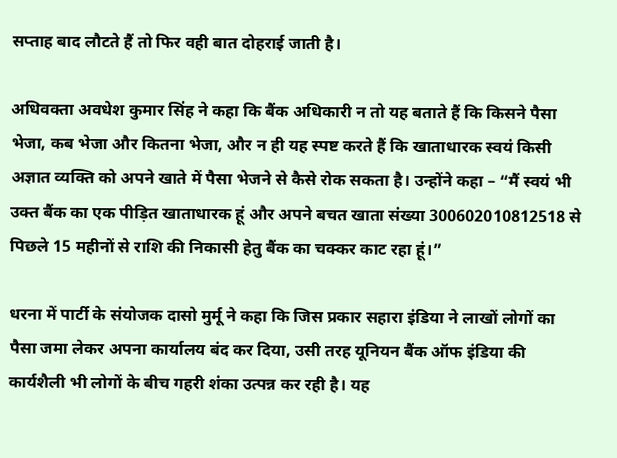सप्ताह बाद लौटते हैं तो फिर वही बात दोहराई जाती है।

अधिवक्ता अवधेश कुमार सिंह ने कहा कि बैंक अधिकारी न तो यह बताते हैं कि किसने पैसा भेजा, कब भेजा और कितना भेजा, और न ही यह स्पष्ट करते हैं कि खाताधारक स्वयं किसी अज्ञात व्यक्ति को अपने खाते में पैसा भेजने से कैसे रोक सकता है। उन्होंने कहा – “मैं स्वयं भी उक्त बैंक का एक पीड़ित खाताधारक हूं और अपने बचत खाता संख्या 300602010812518 से पिछले 15 महीनों से राशि की निकासी हेतु बैंक का चक्कर काट रहा हूं।”

धरना में पार्टी के संयोजक दासो मुर्मू ने कहा कि जिस प्रकार सहारा इंडिया ने लाखों लोगों का पैसा जमा लेकर अपना कार्यालय बंद कर दिया, उसी तरह यूनियन बैंक ऑफ इंडिया की कार्यशैली भी लोगों के बीच गहरी शंका उत्पन्न कर रही है। यह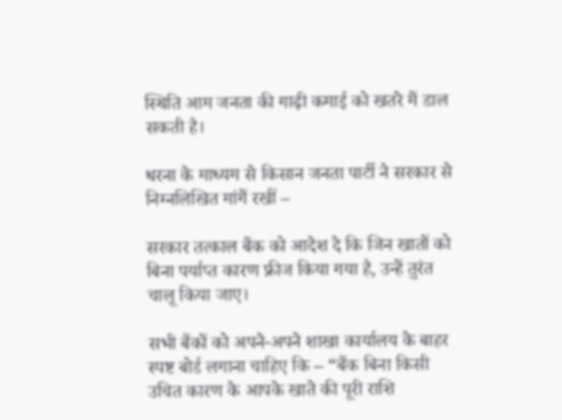स्थिति आम जनता की गाढ़ी कमाई को खतरे में डाल सकती है।

धरना के माध्यम से किसान जनता पार्टी ने सरकार से निम्नलिखित मांगें रखीं –

सरकार तत्काल बैंक को आदेश दे कि जिन खातों को बिना पर्याप्त कारण फ्रीज किया गया है, उन्हें तुरंत चालू किया जाए।

सभी बैंकों को अपने-अपने शाखा कार्यालय के बाहर स्पष्ट बोर्ड लगाना चाहिए कि – “बैंक बिना किसी उचित कारण के आपके खाते की पूरी राशि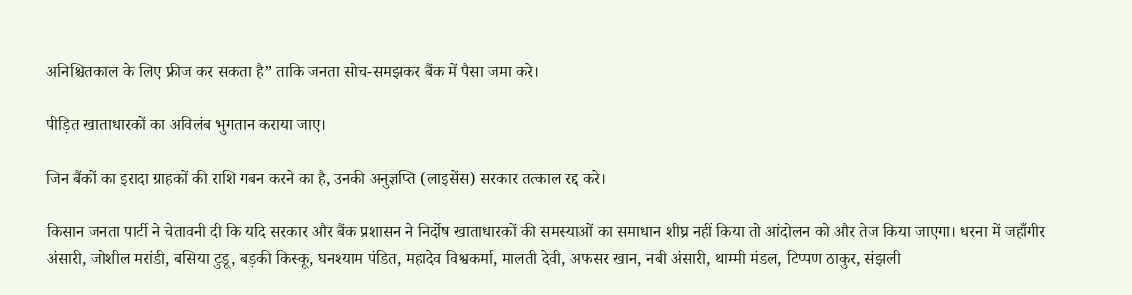अनिश्चितकाल के लिए फ्रीज कर सकता है” ताकि जनता सोच-समझकर बैंक में पैसा जमा करे।

पीड़ित खाताधारकों का अविलंब भुगतान कराया जाए।

जिन बैंकों का इरादा ग्राहकों की राशि गबन करने का है, उनकी अनुज्ञप्ति (लाइसेंस) सरकार तत्काल रद्द करे।

किसान जनता पार्टी ने चेतावनी दी कि यदि सरकार और बैंक प्रशासन ने निर्दोष खाताधारकों की समस्याओं का समाधान शीघ्र नहीं किया तो आंदोलन को और तेज किया जाएगा। धरना में जहाँगीर अंसारी, जोशील मरांडी, बसिया टुडू, बड़की किस्कू, घनश्याम पंडित, महादेव विश्वकर्मा, मालती देवी, अफसर खान, नबी अंसारी, थाम्मी मंडल, टिप्पण ठाकुर, संझली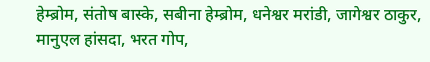हेम्ब्रोम, संतोष बास्के, सबीना हेम्ब्रोम, धनेश्वर मरांडी, जागेश्वर ठाकुर, मानुएल हांसदा, भरत गोप,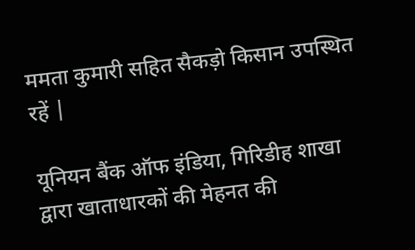ममता कुमारी सहित सैकड़ो किसान उपस्थित रहें |

यूनियन बैंक ऑफ इंडिया, गिरिडीह शाखा द्वारा खाताधारकों की मेहनत की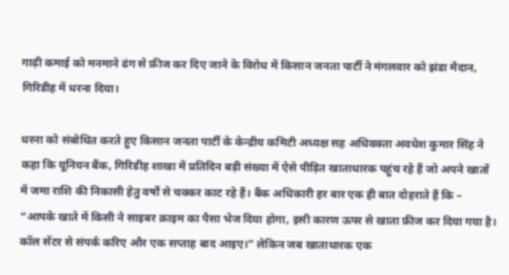गाढ़ी कमाई को मनमाने ढंग से फ्रीज कर दिए जाने के विरोध में किसान जनता पार्टी ने मंगलवार को झंडा मैदान, गिरिडीह में धरना दिया।

धरना को संबोधित करते हुए किसान जनता पार्टी के केन्द्रीय कमिटी अध्यक्ष सह अधिवक्ता अवधेश कुमार सिंह ने कहा कि यूनियन बैंक, गिरिडीह शाखा में प्रतिदिन बड़ी संख्या में ऐसे पीड़ित खाताधारक पहुंच रहे हैं जो अपने खातों में जमा राशि की निकासी हेतु वर्षों से चक्कर काट रहे हैं। बैंक अधिकारी हर बार एक ही बात दोहराते हैं कि – “आपके खाते में किसी ने साइबर क्राइम का पैसा भेज दिया होगा, इसी कारण ऊपर से खाता फ्रीज कर दिया गया है। कॉल सेंटर से संपर्क करिए और एक सप्ताह बाद आइए।” लेकिन जब खाताधारक एक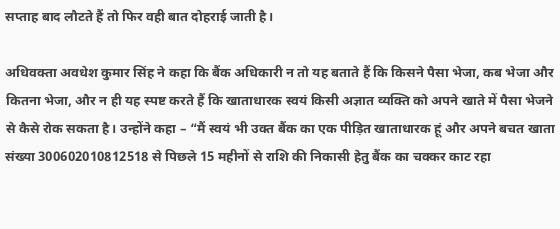सप्ताह बाद लौटते हैं तो फिर वही बात दोहराई जाती है।

अधिवक्ता अवधेश कुमार सिंह ने कहा कि बैंक अधिकारी न तो यह बताते हैं कि किसने पैसा भेजा, कब भेजा और कितना भेजा, और न ही यह स्पष्ट करते हैं कि खाताधारक स्वयं किसी अज्ञात व्यक्ति को अपने खाते में पैसा भेजने से कैसे रोक सकता है। उन्होंने कहा – “मैं स्वयं भी उक्त बैंक का एक पीड़ित खाताधारक हूं और अपने बचत खाता संख्या 300602010812518 से पिछले 15 महीनों से राशि की निकासी हेतु बैंक का चक्कर काट रहा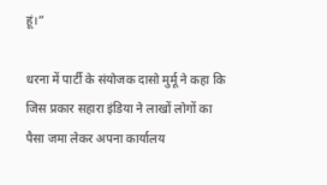हूं।”

धरना में पार्टी के संयोजक दासो मुर्मू ने कहा कि जिस प्रकार सहारा इंडिया ने लाखों लोगों का पैसा जमा लेकर अपना कार्यालय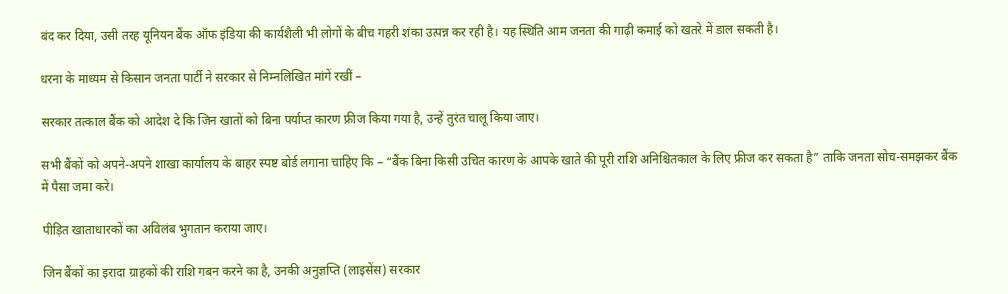बंद कर दिया, उसी तरह यूनियन बैंक ऑफ इंडिया की कार्यशैली भी लोगों के बीच गहरी शंका उत्पन्न कर रही है। यह स्थिति आम जनता की गाढ़ी कमाई को खतरे में डाल सकती है।

धरना के माध्यम से किसान जनता पार्टी ने सरकार से निम्नलिखित मांगें रखीं –

सरकार तत्काल बैंक को आदेश दे कि जिन खातों को बिना पर्याप्त कारण फ्रीज किया गया है, उन्हें तुरंत चालू किया जाए।

सभी बैंकों को अपने-अपने शाखा कार्यालय के बाहर स्पष्ट बोर्ड लगाना चाहिए कि – “बैंक बिना किसी उचित कारण के आपके खाते की पूरी राशि अनिश्चितकाल के लिए फ्रीज कर सकता है” ताकि जनता सोच-समझकर बैंक में पैसा जमा करे।

पीड़ित खाताधारकों का अविलंब भुगतान कराया जाए।

जिन बैंकों का इरादा ग्राहकों की राशि गबन करने का है, उनकी अनुज्ञप्ति (लाइसेंस) सरकार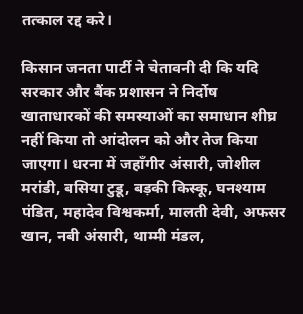तत्काल रद्द करे।

किसान जनता पार्टी ने चेतावनी दी कि यदि सरकार और बैंक प्रशासन ने निर्दोष खाताधारकों की समस्याओं का समाधान शीघ्र नहीं किया तो आंदोलन को और तेज किया जाएगा। धरना में जहाँगीर अंसारी, जोशील मरांडी, बसिया टुडू, बड़की किस्कू, घनश्याम पंडित, महादेव विश्वकर्मा, मालती देवी, अफसर खान, नबी अंसारी, थाम्मी मंडल,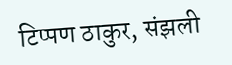टिप्पण ठाकुर, संझली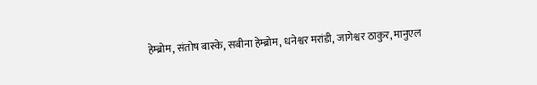हेम्ब्रोम, संतोष बास्के, सबीना हेम्ब्रोम, धनेश्वर मरांडी, जागेश्वर ठाकुर, मानुएल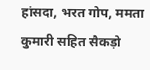हांसदा, भरत गोप, ममता कुमारी सहित सैकड़ो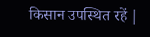किसान उपस्थित रहें |